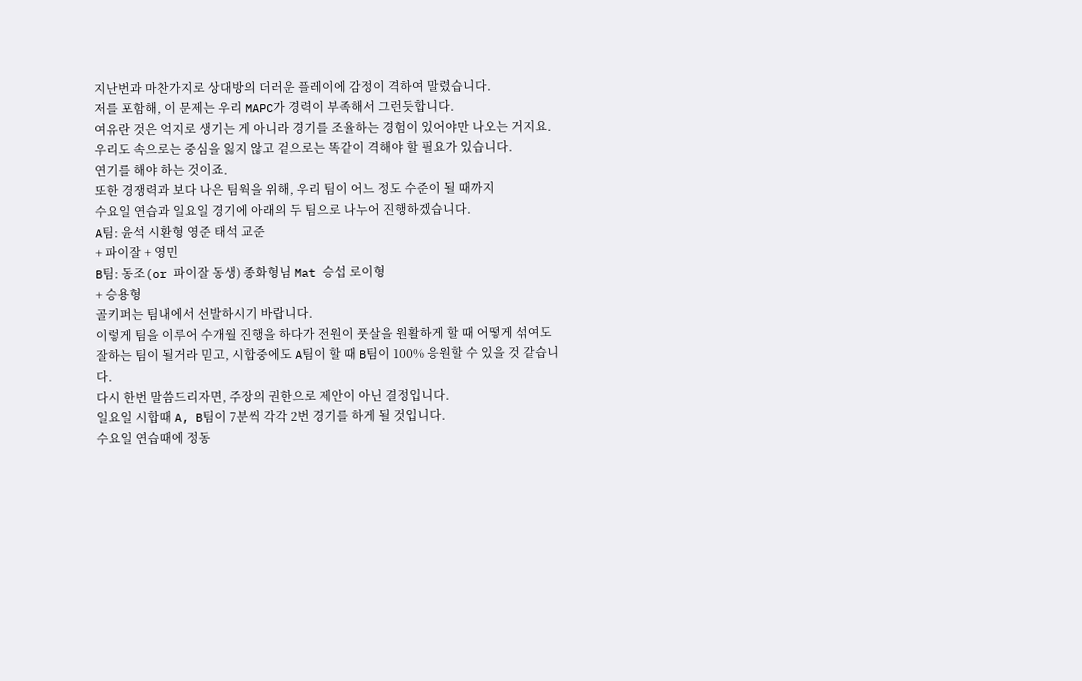지난번과 마찬가지로 상대방의 더러운 플레이에 감정이 격하여 말렸습니다.
저를 포함해, 이 문제는 우리 MAPC가 경력이 부족해서 그런듯합니다.
여유란 것은 억지로 생기는 게 아니라 경기를 조율하는 경험이 있어야만 나오는 거지요.
우리도 속으로는 중심을 잃지 않고 겉으로는 똑같이 격해야 할 필요가 있습니다.
연기를 해야 하는 것이죠.
또한 경쟁력과 보다 나은 팀웍을 위해, 우리 팀이 어느 정도 수준이 될 때까지
수요일 연습과 일요일 경기에 아래의 두 팀으로 나누어 진행하겠습니다.
A팀: 윤석 시환형 영준 태석 교준
+ 파이잘 + 영민
B팀: 동조(or 파이잘 동생) 종화형님 Mat 승섭 로이형
+ 승용형
골키퍼는 팀내에서 선발하시기 바랍니다.
이렇게 팀을 이루어 수개월 진행을 하다가 전원이 풋살을 원활하게 할 때 어떻게 섞여도
잘하는 팀이 될거라 믿고, 시합중에도 A팀이 할 때 B팀이 100% 응원할 수 있을 것 같습니다.
다시 한번 말씀드리자면, 주장의 권한으로 제안이 아닌 결정입니다.
일요일 시합때 A, B팀이 7분씩 각각 2번 경기를 하게 될 것입니다.
수요일 연습때에 정동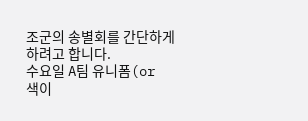조군의 송별회를 간단하게 하려고 합니다.
수요일 A팀 유니폼(or 색이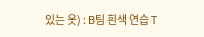있는 옷) : B팀 흰색 연습 T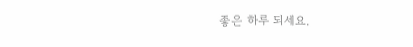좋은 하루 되세요.